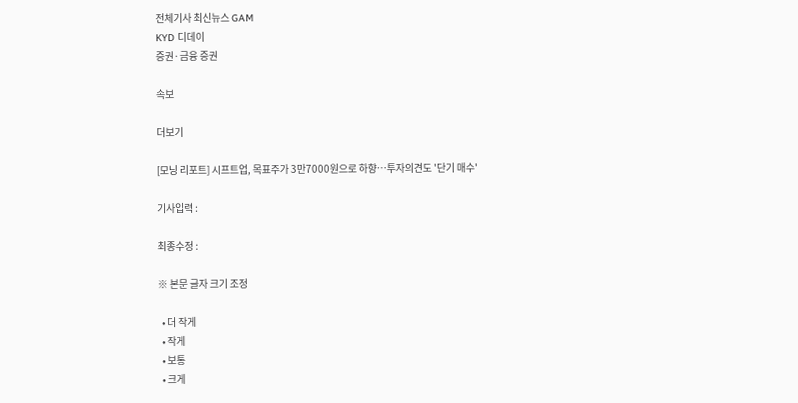전체기사 최신뉴스 GAM
KYD 디데이
증권·금융 증권

속보

더보기

[모닝 리포트] 시프트업, 목표주가 3만7000원으로 하향…투자의견도 '단기 매수'

기사입력 :

최종수정 :

※ 본문 글자 크기 조정

  • 더 작게
  • 작게
  • 보통
  • 크게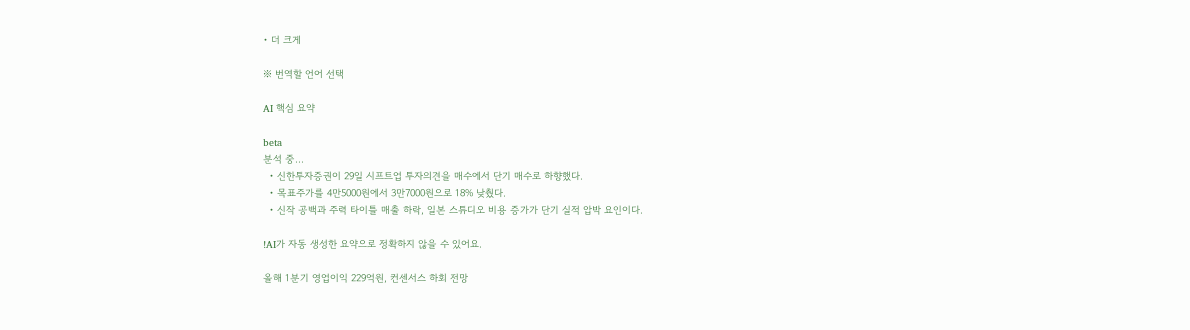• 더 크게

※ 번역할 언어 선택

AI 핵심 요약

beta
분석 중...
  • 신한투자증권이 29일 시프트업 투자의견을 매수에서 단기 매수로 하향했다.
  • 목표주가를 4만5000원에서 3만7000원으로 18% 낮췄다.
  • 신작 공백과 주력 타이틀 매출 하락, 일본 스튜디오 비용 증가가 단기 실적 압박 요인이다.

!AI가 자동 생성한 요약으로 정확하지 않을 수 있어요.

올해 1분기 영업이익 229억원, 컨센서스 하회 전망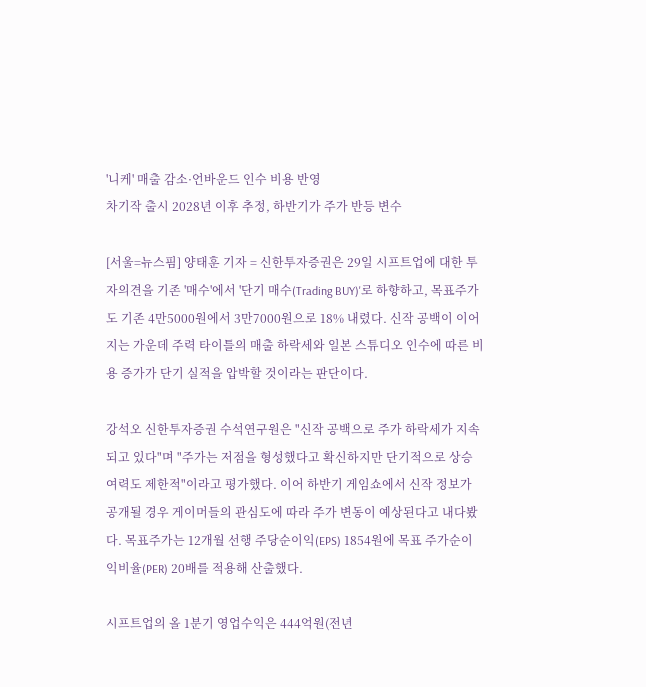'니케' 매출 감소·언바운드 인수 비용 반영
차기작 출시 2028년 이후 추정, 하반기가 주가 반등 변수

[서울=뉴스핌] 양태훈 기자 = 신한투자증권은 29일 시프트업에 대한 투자의견을 기존 '매수'에서 '단기 매수(Trading BUY)'로 하향하고, 목표주가도 기존 4만5000원에서 3만7000원으로 18% 내렸다. 신작 공백이 이어지는 가운데 주력 타이틀의 매출 하락세와 일본 스튜디오 인수에 따른 비용 증가가 단기 실적을 압박할 것이라는 판단이다.

강석오 신한투자증권 수석연구원은 "신작 공백으로 주가 하락세가 지속되고 있다"며 "주가는 저점을 형성했다고 확신하지만 단기적으로 상승 여력도 제한적"이라고 평가했다. 이어 하반기 게임쇼에서 신작 정보가 공개될 경우 게이머들의 관심도에 따라 주가 변동이 예상된다고 내다봤다. 목표주가는 12개월 선행 주당순이익(EPS) 1854원에 목표 주가순이익비율(PER) 20배를 적용해 산출했다.

시프트업의 올 1분기 영업수익은 444억원(전년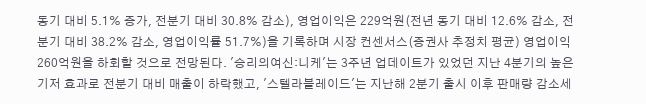동기 대비 5.1% 증가, 전분기 대비 30.8% 감소), 영업이익은 229억원(전년 동기 대비 12.6% 감소, 전분기 대비 38.2% 감소, 영업이익률 51.7%)을 기록하며 시장 컨센서스(증권사 추정치 평균) 영업이익 260억원을 하회할 것으로 전망된다. '승리의여신:니케'는 3주년 업데이트가 있었던 지난 4분기의 높은 기저 효과로 전분기 대비 매출이 하락했고, '스텔라블레이드'는 지난해 2분기 출시 이후 판매량 감소세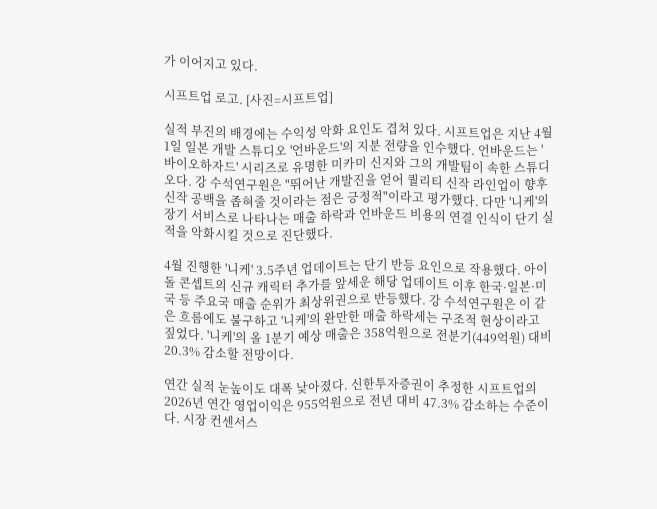가 이어지고 있다.

시프트업 로고. [사진=시프트업]

실적 부진의 배경에는 수익성 악화 요인도 겹쳐 있다. 시프트업은 지난 4월 1일 일본 개발 스튜디오 '언바운드'의 지분 전량을 인수했다. 언바운드는 '바이오하자드' 시리즈로 유명한 미카미 신지와 그의 개발팀이 속한 스튜디오다. 강 수석연구원은 "뛰어난 개발진을 얻어 퀄리티 신작 라인업이 향후 신작 공백을 좁혀줄 것이라는 점은 긍정적"이라고 평가했다. 다만 '니케'의 장기 서비스로 나타나는 매출 하락과 언바운드 비용의 연결 인식이 단기 실적을 악화시킬 것으로 진단했다.

4월 진행한 '니케' 3.5주년 업데이트는 단기 반등 요인으로 작용했다. 아이돌 콘셉트의 신규 캐릭터 추가를 앞세운 해당 업데이트 이후 한국·일본·미국 등 주요국 매출 순위가 최상위권으로 반등했다. 강 수석연구원은 이 같은 흐름에도 불구하고 '니케'의 완만한 매출 하락세는 구조적 현상이라고 짚었다. '니케'의 올 1분기 예상 매출은 358억원으로 전분기(449억원) 대비 20.3% 감소할 전망이다.

연간 실적 눈높이도 대폭 낮아졌다. 신한투자증권이 추정한 시프트업의 2026년 연간 영업이익은 955억원으로 전년 대비 47.3% 감소하는 수준이다. 시장 컨센서스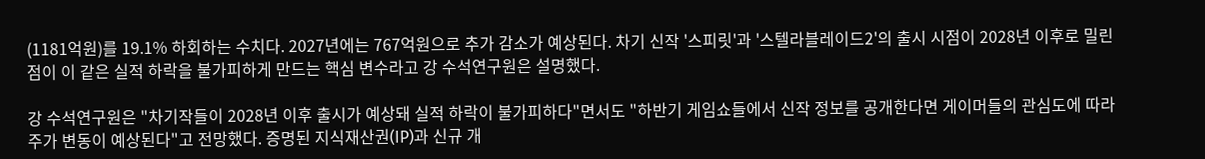(1181억원)를 19.1% 하회하는 수치다. 2027년에는 767억원으로 추가 감소가 예상된다. 차기 신작 '스피릿'과 '스텔라블레이드2'의 출시 시점이 2028년 이후로 밀린 점이 이 같은 실적 하락을 불가피하게 만드는 핵심 변수라고 강 수석연구원은 설명했다.

강 수석연구원은 "차기작들이 2028년 이후 출시가 예상돼 실적 하락이 불가피하다"면서도 "하반기 게임쇼들에서 신작 정보를 공개한다면 게이머들의 관심도에 따라 주가 변동이 예상된다"고 전망했다. 증명된 지식재산권(IP)과 신규 개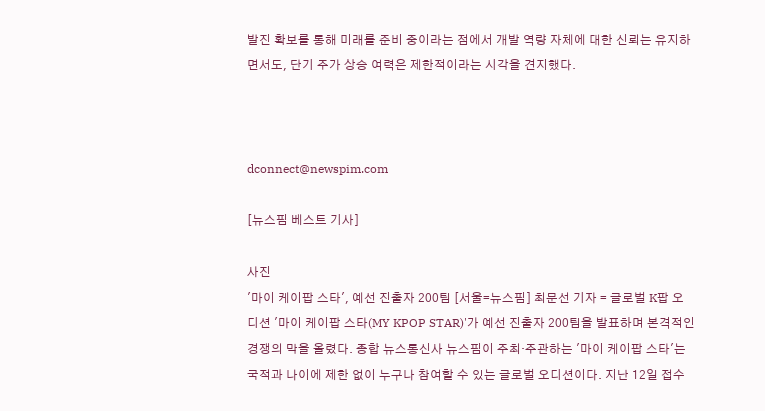발진 확보를 통해 미래를 준비 중이라는 점에서 개발 역량 자체에 대한 신뢰는 유지하면서도, 단기 주가 상승 여력은 제한적이라는 시각을 견지했다.



dconnect@newspim.com

[뉴스핌 베스트 기사]

사진
'마이 케이팝 스타', 예선 진출자 200팀 [서울=뉴스핌] 최문선 기자 = 글로벌 K팝 오디션 '마이 케이팝 스타(MY KPOP STAR)'가 예선 진출자 200팀을 발표하며 본격적인 경쟁의 막을 올렸다. 종합 뉴스통신사 뉴스핌이 주최·주관하는 '마이 케이팝 스타'는 국적과 나이에 제한 없이 누구나 참여할 수 있는 글로벌 오디션이다. 지난 12일 접수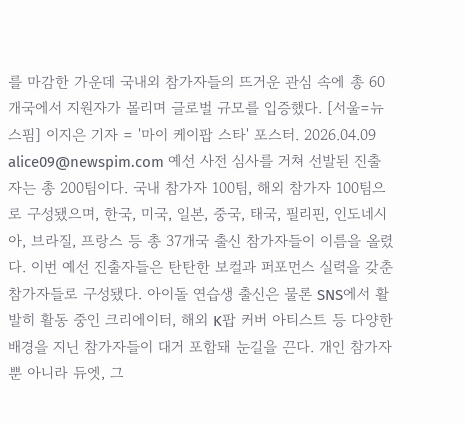를 마감한 가운데 국내외 참가자들의 뜨거운 관심 속에 총 60개국에서 지원자가 몰리며 글로벌 규모를 입증했다. [서울=뉴스핌] 이지은 기자 = '마이 케이팝 스타' 포스터. 2026.04.09 alice09@newspim.com 예선 사전 심사를 거쳐 선발된 진출자는 총 200팀이다. 국내 참가자 100팀, 해외 참가자 100팀으로 구성됐으며, 한국, 미국, 일본, 중국, 태국, 필리핀, 인도네시아, 브라질, 프랑스 등 총 37개국 출신 참가자들이 이름을 올렸다. 이번 예선 진출자들은 탄탄한 보컬과 퍼포먼스 실력을 갖춘 참가자들로 구성됐다. 아이돌 연습생 출신은 물론 SNS에서 활발히 활동 중인 크리에이터, 해외 K팝 커버 아티스트 등 다양한 배경을 지닌 참가자들이 대거 포함돼 눈길을 끈다. 개인 참가자뿐 아니라 듀엣, 그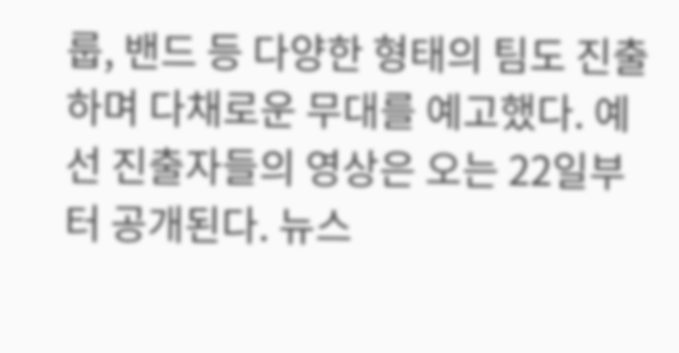룹, 밴드 등 다양한 형태의 팀도 진출하며 다채로운 무대를 예고했다. 예선 진출자들의 영상은 오는 22일부터 공개된다. 뉴스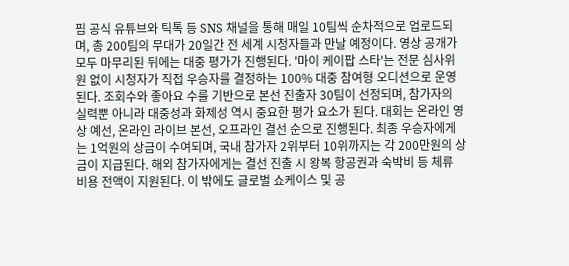핌 공식 유튜브와 틱톡 등 SNS 채널을 통해 매일 10팀씩 순차적으로 업로드되며, 총 200팀의 무대가 20일간 전 세계 시청자들과 만날 예정이다. 영상 공개가 모두 마무리된 뒤에는 대중 평가가 진행된다. '마이 케이팝 스타'는 전문 심사위원 없이 시청자가 직접 우승자를 결정하는 100% 대중 참여형 오디션으로 운영된다. 조회수와 좋아요 수를 기반으로 본선 진출자 30팀이 선정되며, 참가자의 실력뿐 아니라 대중성과 화제성 역시 중요한 평가 요소가 된다. 대회는 온라인 영상 예선, 온라인 라이브 본선, 오프라인 결선 순으로 진행된다. 최종 우승자에게는 1억원의 상금이 수여되며, 국내 참가자 2위부터 10위까지는 각 200만원의 상금이 지급된다. 해외 참가자에게는 결선 진출 시 왕복 항공권과 숙박비 등 체류 비용 전액이 지원된다. 이 밖에도 글로벌 쇼케이스 및 공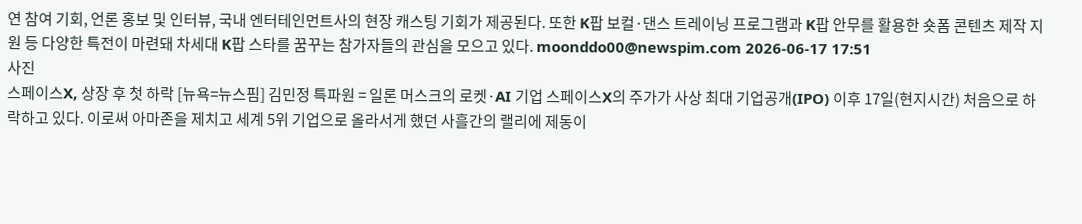연 참여 기회, 언론 홍보 및 인터뷰, 국내 엔터테인먼트사의 현장 캐스팅 기회가 제공된다. 또한 K팝 보컬·댄스 트레이닝 프로그램과 K팝 안무를 활용한 숏폼 콘텐츠 제작 지원 등 다양한 특전이 마련돼 차세대 K팝 스타를 꿈꾸는 참가자들의 관심을 모으고 있다. moonddo00@newspim.com 2026-06-17 17:51
사진
스페이스X, 상장 후 첫 하락 [뉴욕=뉴스핌] 김민정 특파원 = 일론 머스크의 로켓·AI 기업 스페이스X의 주가가 사상 최대 기업공개(IPO) 이후 17일(현지시간) 처음으로 하락하고 있다. 이로써 아마존을 제치고 세계 5위 기업으로 올라서게 했던 사흘간의 랠리에 제동이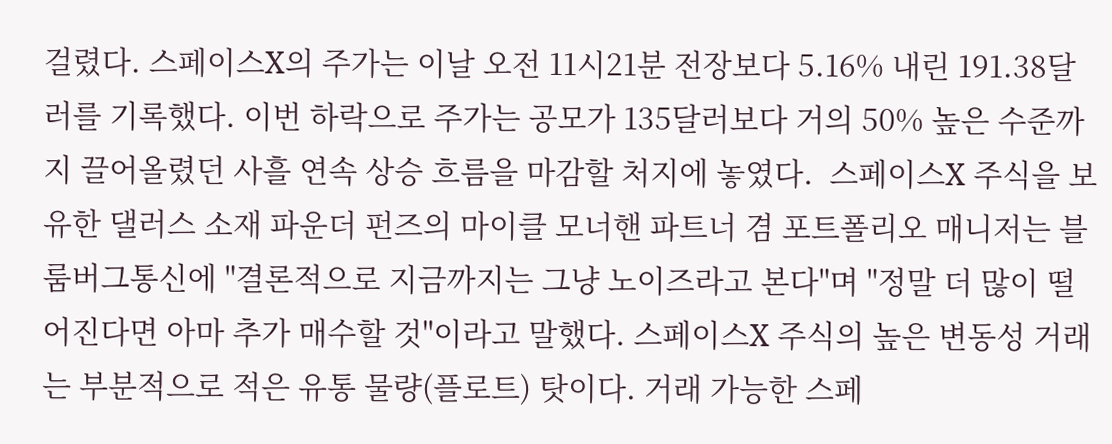걸렸다. 스페이스X의 주가는 이날 오전 11시21분 전장보다 5.16% 내린 191.38달러를 기록했다. 이번 하락으로 주가는 공모가 135달러보다 거의 50% 높은 수준까지 끌어올렸던 사흘 연속 상승 흐름을 마감할 처지에 놓였다.  스페이스X 주식을 보유한 댈러스 소재 파운더 펀즈의 마이클 모너핸 파트너 겸 포트폴리오 매니저는 블룸버그통신에 "결론적으로 지금까지는 그냥 노이즈라고 본다"며 "정말 더 많이 떨어진다면 아마 추가 매수할 것"이라고 말했다. 스페이스X 주식의 높은 변동성 거래는 부분적으로 적은 유통 물량(플로트) 탓이다. 거래 가능한 스페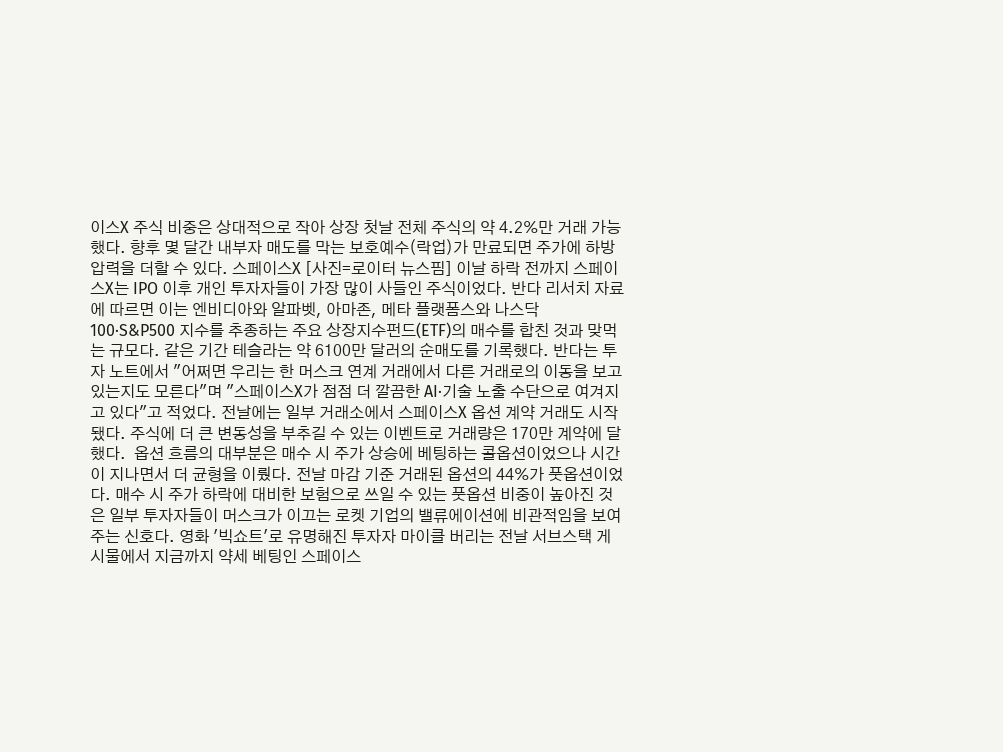이스X 주식 비중은 상대적으로 작아 상장 첫날 전체 주식의 약 4.2%만 거래 가능했다. 향후 몇 달간 내부자 매도를 막는 보호예수(락업)가 만료되면 주가에 하방 압력을 더할 수 있다. 스페이스X [사진=로이터 뉴스핌] 이날 하락 전까지 스페이스X는 IPO 이후 개인 투자자들이 가장 많이 사들인 주식이었다. 반다 리서치 자료에 따르면 이는 엔비디아와 알파벳, 아마존, 메타 플랫폼스와 나스닥 100·S&P500 지수를 추종하는 주요 상장지수펀드(ETF)의 매수를 합친 것과 맞먹는 규모다. 같은 기간 테슬라는 약 6100만 달러의 순매도를 기록했다. 반다는 투자 노트에서 "어쩌면 우리는 한 머스크 연계 거래에서 다른 거래로의 이동을 보고 있는지도 모른다"며 "스페이스X가 점점 더 깔끔한 AI·기술 노출 수단으로 여겨지고 있다"고 적었다. 전날에는 일부 거래소에서 스페이스X 옵션 계약 거래도 시작됐다. 주식에 더 큰 변동성을 부추길 수 있는 이벤트로 거래량은 170만 계약에 달했다.  옵션 흐름의 대부분은 매수 시 주가 상승에 베팅하는 콜옵션이었으나 시간이 지나면서 더 균형을 이뤘다. 전날 마감 기준 거래된 옵션의 44%가 풋옵션이었다. 매수 시 주가 하락에 대비한 보험으로 쓰일 수 있는 풋옵션 비중이 높아진 것은 일부 투자자들이 머스크가 이끄는 로켓 기업의 밸류에이션에 비관적임을 보여주는 신호다. 영화 '빅쇼트'로 유명해진 투자자 마이클 버리는 전날 서브스택 게시물에서 지금까지 약세 베팅인 스페이스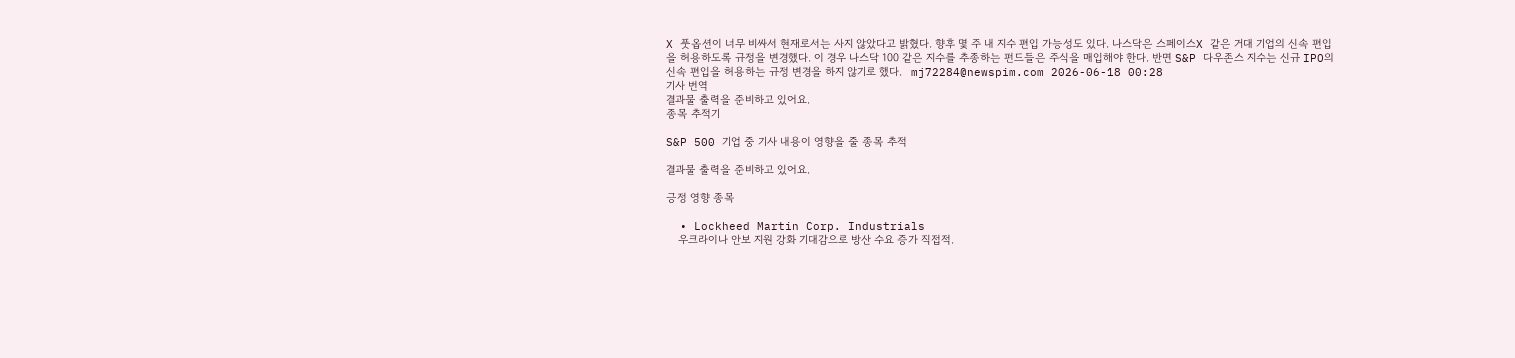X 풋옵션이 너무 비싸서 현재로서는 사지 않았다고 밝혔다. 향후 몇 주 내 지수 편입 가능성도 있다. 나스닥은 스페이스X 같은 거대 기업의 신속 편입을 허용하도록 규정을 변경했다. 이 경우 나스닥 100 같은 지수를 추종하는 펀드들은 주식을 매입해야 한다. 반면 S&P 다우존스 지수는 신규 IPO의 신속 편입을 허용하는 규정 변경을 하지 않기로 했다.   mj72284@newspim.com 2026-06-18 00:28
기사 번역
결과물 출력을 준비하고 있어요.
종목 추적기

S&P 500 기업 중 기사 내용이 영향을 줄 종목 추적

결과물 출력을 준비하고 있어요.

긍정 영향 종목

  • Lockheed Martin Corp. Industrials
    우크라이나 안보 지원 강화 기대감으로 방산 수요 증가 직접적.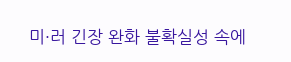미·러 긴장 완화 불확실성 속에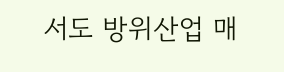서도 방위산업 매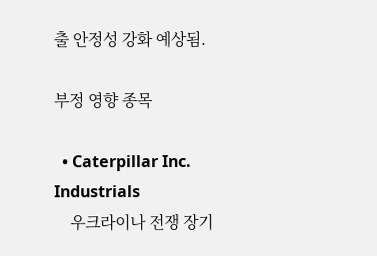출 안정성 강화 예상됨.

부정 영향 종목

  • Caterpillar Inc. Industrials
    우크라이나 전쟁 장기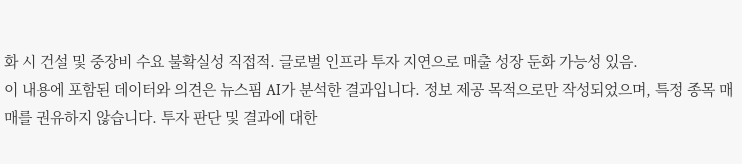화 시 건설 및 중장비 수요 불확실성 직접적. 글로벌 인프라 투자 지연으로 매출 성장 둔화 가능성 있음.
이 내용에 포함된 데이터와 의견은 뉴스핌 AI가 분석한 결과입니다. 정보 제공 목적으로만 작성되었으며, 특정 종목 매매를 권유하지 않습니다. 투자 판단 및 결과에 대한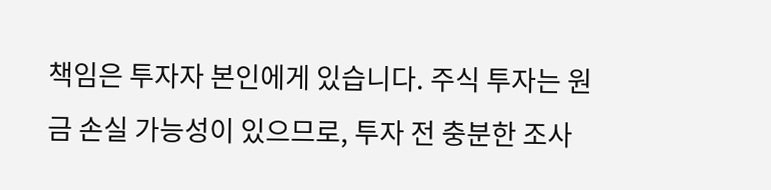책임은 투자자 본인에게 있습니다. 주식 투자는 원금 손실 가능성이 있으므로, 투자 전 충분한 조사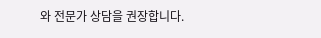와 전문가 상담을 권장합니다.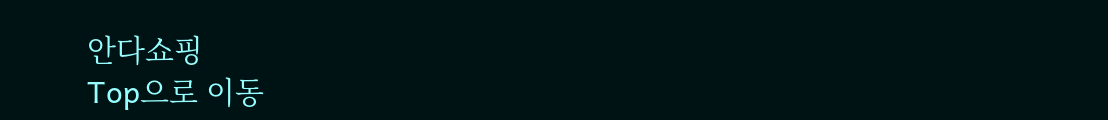안다쇼핑
Top으로 이동